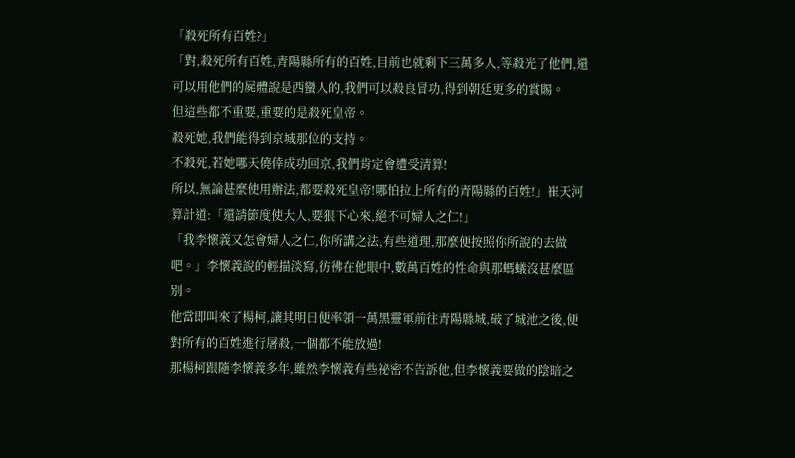「殺死所有百姓?」
「對,殺死所有百姓,青陽縣所有的百姓,目前也就剩下三萬多人,等殺光了他們,還可以用他們的屍體說是西蠻人的,我們可以殺良冒功,得到朝廷更多的賞賜。
但這些都不重要,重要的是殺死皇帝。
殺死她,我們能得到京城那位的支持。
不殺死,若她哪天僥倖成功回京,我們肯定會遭受清算!
所以,無論甚麼使用辦法,都要殺死皇帝!哪怕拉上所有的青陽縣的百姓!」崔天河算計道:「還請節度使大人,要狠下心來,絕不可婦人之仁!」
「我李懷義又怎會婦人之仁,你所講之法,有些道理,那麼便按照你所說的去做吧。」李懷義說的輕描淡寫,彷彿在他眼中,數萬百姓的性命與那螞蟻沒甚麼區別。
他當即叫來了楊柯,讓其明日便率領一萬黑靈軍前往青陽縣城,破了城池之後,便對所有的百姓進行屠殺,一個都不能放過!
那楊柯跟隨李懷義多年,雖然李懷義有些祕密不告訴他,但李懷義要做的陰暗之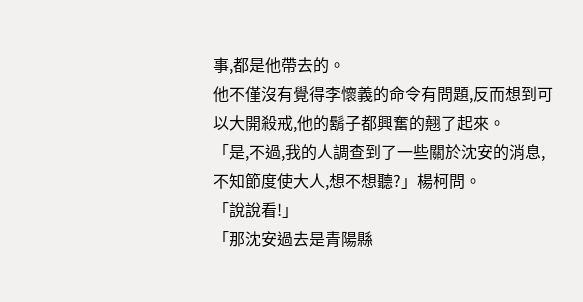事,都是他帶去的。
他不僅沒有覺得李懷義的命令有問題,反而想到可以大開殺戒,他的鬍子都興奮的翹了起來。
「是,不過,我的人調查到了一些關於沈安的消息,不知節度使大人,想不想聽?」楊柯問。
「說說看!」
「那沈安過去是青陽縣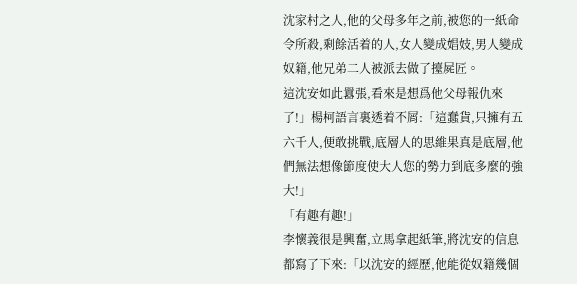沈家村之人,他的父母多年之前,被您的一紙命令所殺,剩餘活着的人,女人變成娼妓,男人變成奴籍,他兄弟二人被派去做了擡屍匠。
這沈安如此囂張,看來是想爲他父母報仇來了!」楊柯語言裏透着不屑:「這蠢貨,只擁有五六千人,便敢挑戰,底層人的思維果真是底層,他們無法想像節度使大人您的勢力到底多麼的強大!」
「有趣有趣!」
李懷義很是興奮,立馬拿起紙筆,將沈安的信息都寫了下來:「以沈安的經歷,他能從奴籍幾個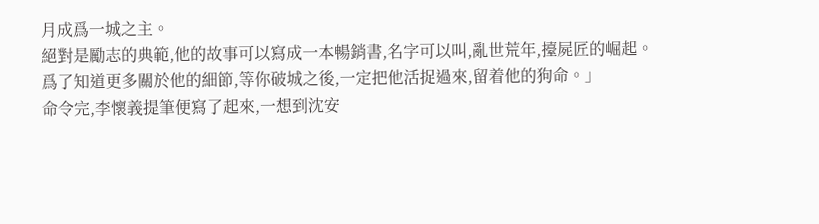月成爲一城之主。
絕對是勵志的典範,他的故事可以寫成一本暢銷書,名字可以叫,亂世荒年,擡屍匠的崛起。
爲了知道更多關於他的細節,等你破城之後,一定把他活捉過來,留着他的狗命。」
命令完,李懷義提筆便寫了起來,一想到沈安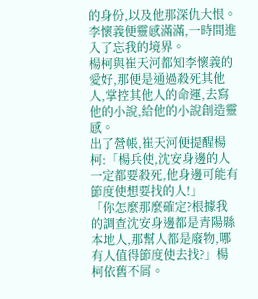的身份,以及他那深仇大恨。
李懷義便靈感滿滿,一時間進入了忘我的境界。
楊柯與崔天河都知李懷義的愛好,那便是通過殺死其他人,掌控其他人的命運,去寫他的小說,給他的小說創造靈感。
出了營帳,崔天河便提醒楊柯:「楊兵使,沈安身邊的人一定都要殺死,他身邊可能有節度使想要找的人!」
「你怎麼那麼確定?根據我的調查沈安身邊都是青陽縣本地人,那幫人都是廢物,哪有人值得節度使去找?」楊柯依舊不屑。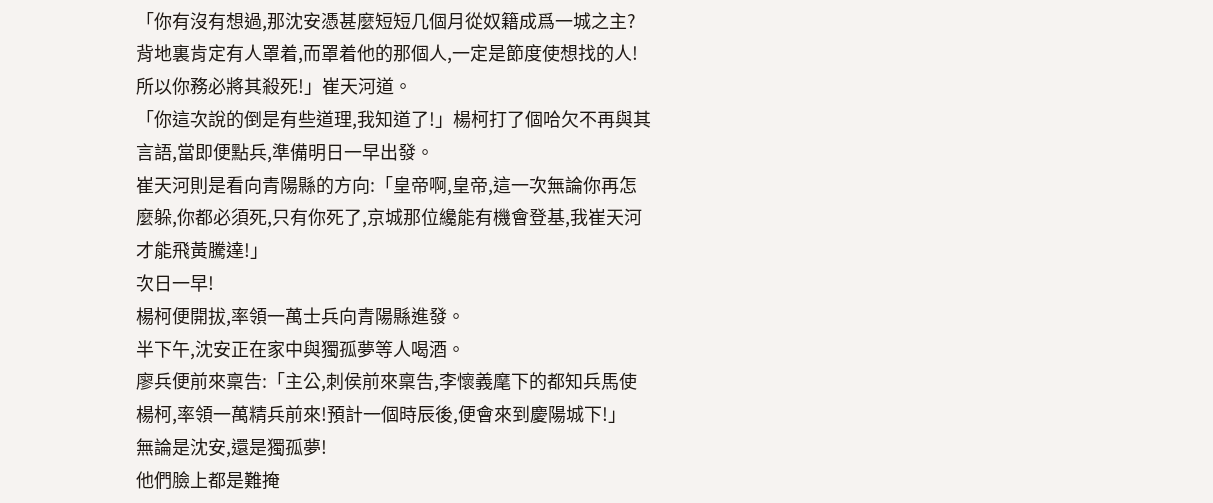「你有沒有想過,那沈安憑甚麼短短几個月從奴籍成爲一城之主?背地裏肯定有人罩着,而罩着他的那個人,一定是節度使想找的人!所以你務必將其殺死!」崔天河道。
「你這次說的倒是有些道理,我知道了!」楊柯打了個哈欠不再與其言語,當即便點兵,準備明日一早出發。
崔天河則是看向青陽縣的方向:「皇帝啊,皇帝,這一次無論你再怎麼躲,你都必須死,只有你死了,京城那位纔能有機會登基,我崔天河才能飛黃騰達!」
次日一早!
楊柯便開拔,率領一萬士兵向青陽縣進發。
半下午,沈安正在家中與獨孤夢等人喝酒。
廖兵便前來稟告:「主公,刺侯前來稟告,李懷義麾下的都知兵馬使楊柯,率領一萬精兵前來!預計一個時辰後,便會來到慶陽城下!」
無論是沈安,還是獨孤夢!
他們臉上都是難掩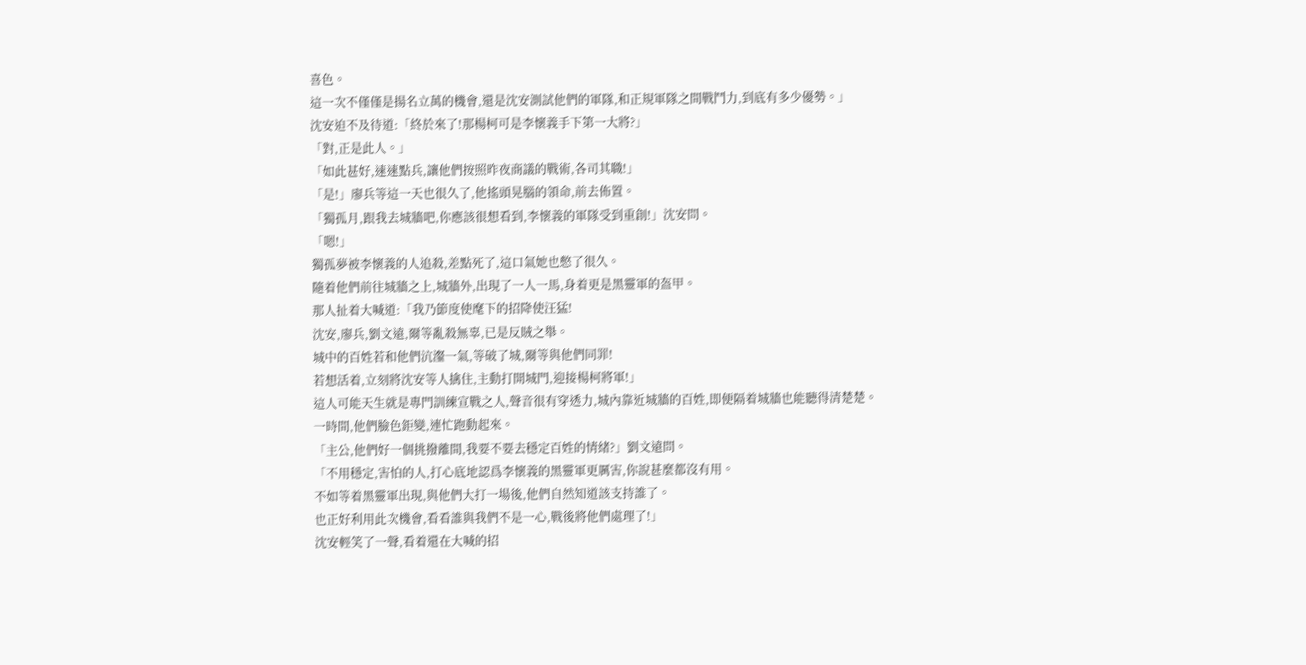喜色。
這一次不僅僅是揚名立萬的機會,還是沈安測試他們的軍隊,和正規軍隊之間戰鬥力,到底有多少優勢。」
沈安迫不及待道:「終於來了!那楊柯可是李懷義手下第一大將?」
「對,正是此人。」
「如此甚好,速速點兵,讓他們按照昨夜商議的戰術,各司其職!」
「是!」廖兵等這一天也很久了,他搖頭晃腦的領命,前去佈置。
「獨孤月,跟我去城牆吧,你應該很想看到,李懷義的軍隊受到重創!」沈安問。
「嗯!」
獨孤夢被李懷義的人追殺,差點死了,這口氣她也憋了很久。
隨着他們前往城牆之上,城牆外,出現了一人一馬,身着更是黑靈軍的盔甲。
那人扯着大喊道:「我乃節度使麾下的招降使汪猛!
沈安,廖兵,劉文遠,爾等亂殺無辜,已是反賊之舉。
城中的百姓若和他們沆瀣一氣,等破了城,爾等與他們同罪!
若想活着,立刻將沈安等人擒住,主動打開城門,迎接楊柯將軍!」
這人可能天生就是專門訓練宣戰之人,聲音很有穿透力,城內靠近城牆的百姓,即便隔着城牆也能聽得清楚楚。
一時間,他們臉色鉅變,連忙跑動起來。
「主公,他們好一個挑撥離間,我要不要去穩定百姓的情緒?」劉文遠問。
「不用穩定,害怕的人,打心底地認爲李懷義的黑靈軍更厲害,你說甚麼都沒有用。
不如等着黑靈軍出現,與他們大打一場後,他們自然知道該支持誰了。
也正好利用此次機會,看看誰與我們不是一心,戰後將他們處理了!」
沈安輕笑了一聲,看着還在大喊的招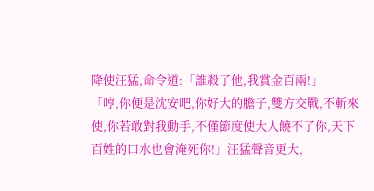降使汪猛,命令道:「誰殺了他,我賞金百兩!」
「哼,你便是沈安吧,你好大的膽子,雙方交戰,不斬來使,你若敢對我動手,不僅節度使大人饒不了你,天下百姓的口水也會淹死你!」汪猛聲音更大,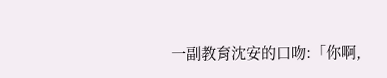一副教育沈安的口吻:「你啊,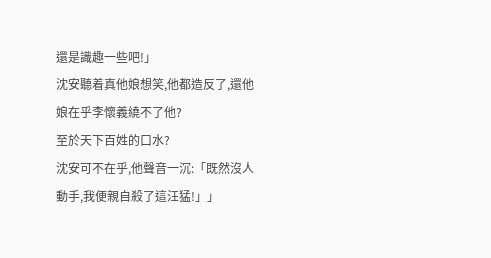還是識趣一些吧!」
沈安聽着真他娘想笑,他都造反了,還他娘在乎李懷義繞不了他?
至於天下百姓的口水?
沈安可不在乎,他聲音一沉:「既然沒人動手,我便親自殺了這汪猛!」」